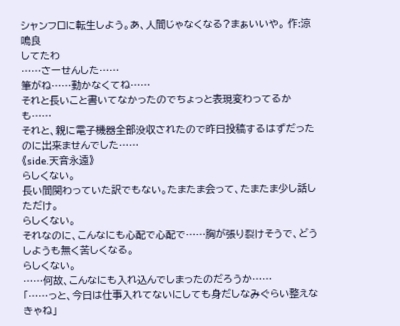シャンフロに転生しよう。あ、人間じゃなくなる?まぁいいや。 作:涼鳴良
してたわ
……さーせんした……
筆がね……動かなくてね……
それと長いこと書いてなかったのでちょっと表現変わってるかも……
それと、親に電子機器全部没収されたので昨日投稿するはずだったのに出来ませんでした……
《side.天音永遠》
らしくない。
長い間関わっていた訳でもない。たまたま会って、たまたま少し話しただけ。
らしくない。
それなのに、こんなにも心配で心配で……胸が張り裂けそうで、どうしようも無く苦しくなる。
らしくない。
……何故、こんなにも入れ込んでしまったのだろうか……
「……っと、今日は仕事入れてないにしても身だしなみぐらい整えなきゃね」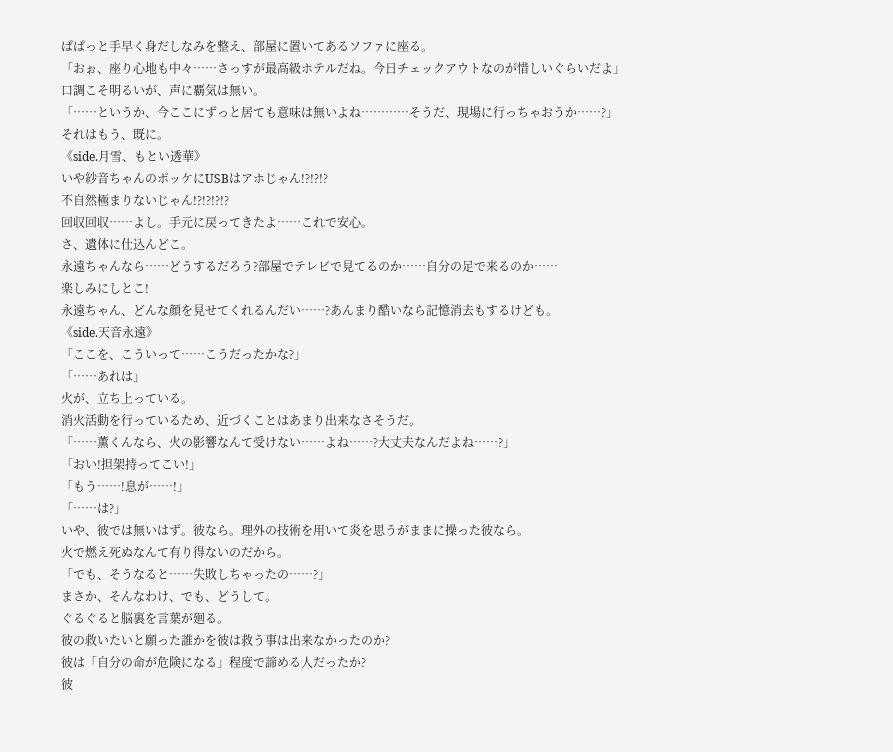ぱぱっと手早く身だしなみを整え、部屋に置いてあるソファに座る。
「おぉ、座り心地も中々……さっすが最高級ホテルだね。今日チェックアウトなのが惜しいぐらいだよ」
口調こそ明るいが、声に覇気は無い。
「……というか、今ここにずっと居ても意味は無いよね…………そうだ、現場に行っちゃおうか……?」
それはもう、既に。
《side.月雪、もとい透華》
いや紗音ちゃんのポッケにUSBはアホじゃん!?!?!?
不自然極まりないじゃん!?!?!?!?
回収回収……よし。手元に戻ってきたよ……これで安心。
さ、遺体に仕込んどこ。
永遠ちゃんなら……どうするだろう?部屋でテレビで見てるのか……自分の足で来るのか……
楽しみにしとこ!
永遠ちゃん、どんな顔を見せてくれるんだい……?あんまり酷いなら記憶消去もするけども。
《side.天音永遠》
「ここを、こういって……こうだったかな?」
「……あれは」
火が、立ち上っている。
消火活動を行っているため、近づくことはあまり出来なさそうだ。
「……薫くんなら、火の影響なんて受けない……よね……?大丈夫なんだよね……?」
「おい!担架持ってこい!」
「もう……!息が……!」
「……は?」
いや、彼では無いはず。彼なら。理外の技術を用いて炎を思うがままに操った彼なら。
火で燃え死ぬなんて有り得ないのだから。
「でも、そうなると……失敗しちゃったの……?」
まさか、そんなわけ、でも、どうして。
ぐるぐると脳裏を言葉が廻る。
彼の救いたいと願った誰かを彼は救う事は出来なかったのか?
彼は「自分の命が危険になる」程度で諦める人だったか?
彼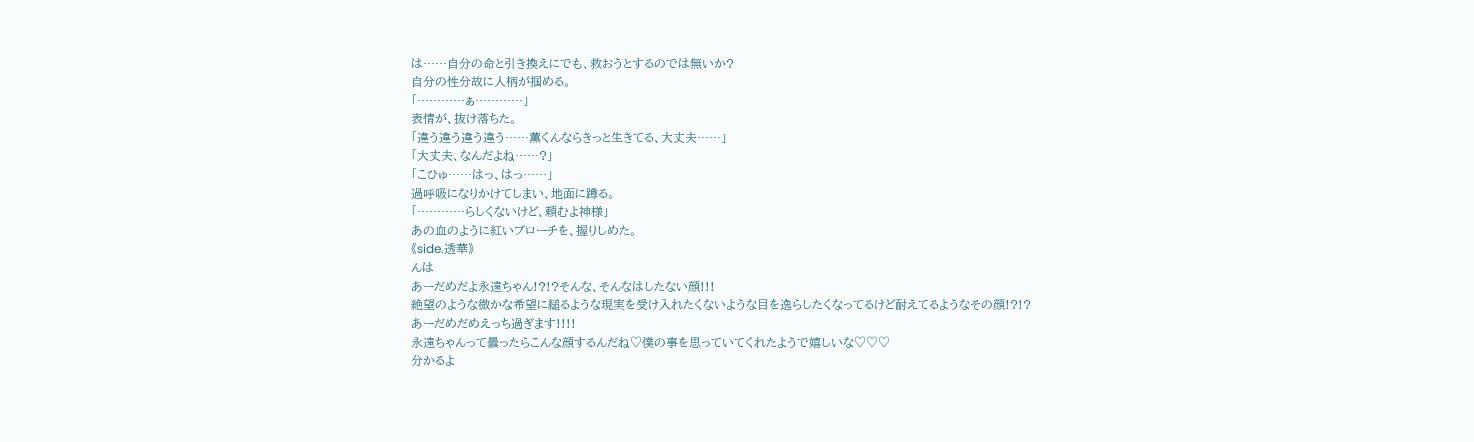は……自分の命と引き換えにでも、救おうとするのでは無いか?
自分の性分故に人柄が掴める。
「…………ぁ…………」
表情が、抜け落ちた。
「違う違う違う違う……薫くんならきっと生きてる、大丈夫……」
「大丈夫、なんだよね……?」
「こひゅ……はっ、はっ……」
過呼吸になりかけてしまい、地面に蹲る。
「…………らしくないけど、頼むよ神様」
あの血のように紅いブローチを、握りしめた。
《side.透華》
んは
あーだめだよ永遠ちゃん!?!?そんな、そんなはしたない顔!!!
絶望のような微かな希望に縋るような現実を受け入れたくないような目を逸らしたくなってるけど耐えてるようなその顔!?!?あーだめだめえっち過ぎます!!!!
永遠ちゃんって曇ったらこんな顔するんだね♡僕の事を思っていてくれたようで嬉しいな♡♡♡
分かるよ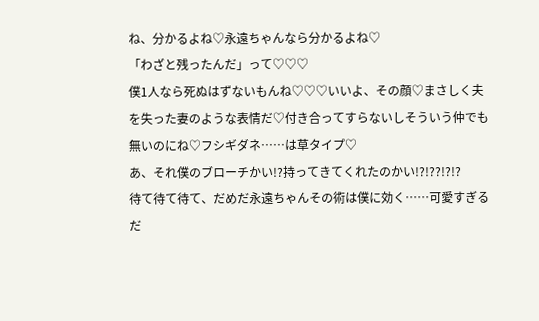ね、分かるよね♡永遠ちゃんなら分かるよね♡
「わざと残ったんだ」って♡♡♡
僕1人なら死ぬはずないもんね♡♡♡いいよ、その顔♡まさしく夫を失った妻のような表情だ♡付き合ってすらないしそういう仲でも無いのにね♡フシギダネ……は草タイプ♡
あ、それ僕のブローチかい!?持ってきてくれたのかい!?!??!?!?
待て待て待て、だめだ永遠ちゃんその術は僕に効く……可愛すぎるだ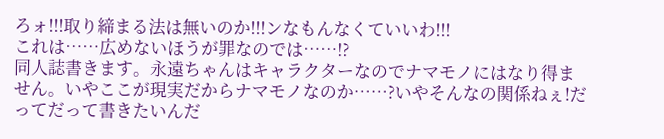ろォ!!!取り締まる法は無いのか!!!ンなもんなくていいわ!!!
これは……広めないほうが罪なのでは……!?
同人誌書きます。永遠ちゃんはキャラクターなのでナマモノにはなり得ません。いやここが現実だからナマモノなのか……?いやそんなの関係ねぇ!だってだって書きたいんだ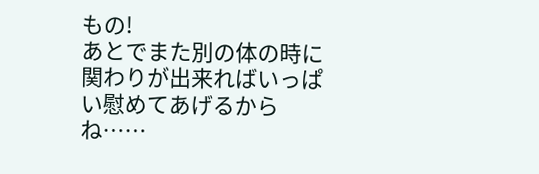もの!
あとでまた別の体の時に関わりが出来ればいっぱい慰めてあげるからね……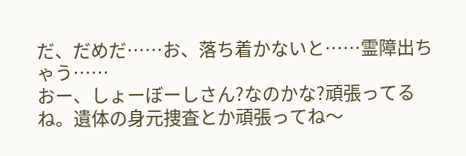だ、だめだ……お、落ち着かないと……霊障出ちゃう……
おー、しょーぼーしさん?なのかな?頑張ってるね。遺体の身元捜査とか頑張ってね〜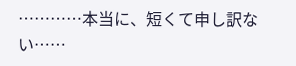…………本当に、短くて申し訳ない……